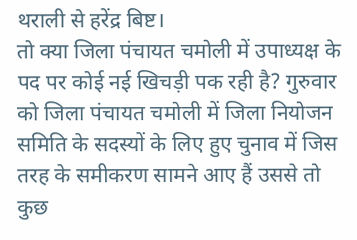थराली से हरेंद्र बिष्ट।
तो क्या जिला पंचायत चमोली में उपाध्यक्ष के पद पर कोई नई खिचड़ी पक रही है? गुरुवार को जिला पंचायत चमोली में जिला नियोजन समिति के सदस्यों के लिए हुए चुनाव में जिस तरह के समीकरण सामने आए हैं उससे तो कुछ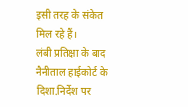इसी तरह के संकेत मिल रहे हैं।
लंबी प्रतिक्षा के बाद नैनीताल हाईकोर्ट के दिशा.निर्देश पर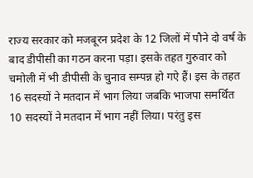राज्य सरकार को मजबूरन प्रदेश के 12 जिलों में पौने दो वर्ष के बाद डीपीसी का गठन करना पड़ा। इसके तहत गुरुवार को चमोली में भी डीपीसी के चुनाव सम्पन्न हो गऐ हैं। इस के तहत 16 सदस्यों ने मतदान में भाग लिया जबकि भाजपा समर्थित 10 सदस्यों ने मतदान में भाग नहीं लिया। परंतु इस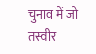चुनाव में जो तस्वीर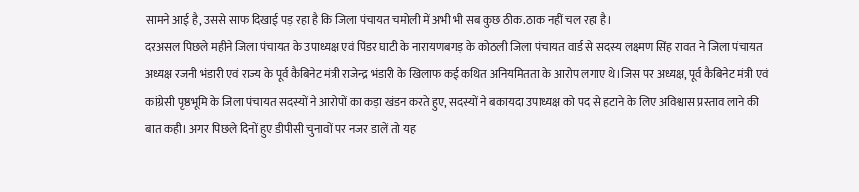सामने आई है, उससे साफ दिखाई पड़ रहा है कि जिला पंचायत चमोली में अभी भी सब कुछ ठीक.ठाक नहीं चल रहा है।
दरअसल पिछले महीने जिला पंचायत के उपाध्यक्ष एवं पिंडर घाटी के नारायणबगड़ के कोठली जिला पंचायत वार्ड से सदस्य लक्ष्मण सिंह रावत ने जिला पंचायत अध्यक्ष रजनी भंडारी एवं राज्य के पूर्व कैबिनेट मंत्री राजेन्द्र भंडारी के खिलाफ कई कथित अनियमितता के आरोप लगाए थे।जिस पर अध्यक्ष, पूर्व कैबिनेट मंत्री एवं कांग्रेसी पृष्ठभूमि के जिला पंचायत सदस्यों ने आरोपों का कड़ा खंडन करते हुए, सदस्यों ने बकायदा उपाध्यक्ष को पद से हटाने के लिए अविश्वास प्रस्ताव लाने की बात कही। अगर पिछले दिनों हुए डीपीसी चुनावों पर नजर डालें तो यह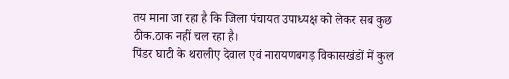तय माना जा रहा है कि जिला पंचायत उपाध्यक्ष को लेकर सब कुछ ठीक.ठाक नहीं चल रहा है।
पिंडर घाटी के थरालीए देवाल एवं नारायणबगड़ विकासखंडों में कुल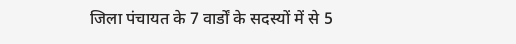जिला पंचायत के 7 वार्डों के सदस्यों में से 5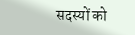सदस्यों को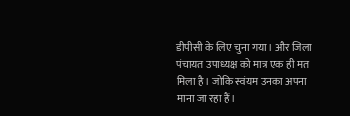डीपीसी के लिए चुना गया। और जिला पंचायत उपाध्यक्ष को मात्र एक ही मत मिला है। जोकि स्वंयम उनका अपना माना जा रहा हैं।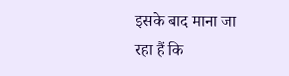इसके बाद माना जा रहा हैं कि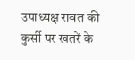उपाध्यक्ष रावत की कुर्सी पर खतरें के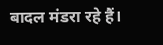बादल मंडरा रहे हैं।